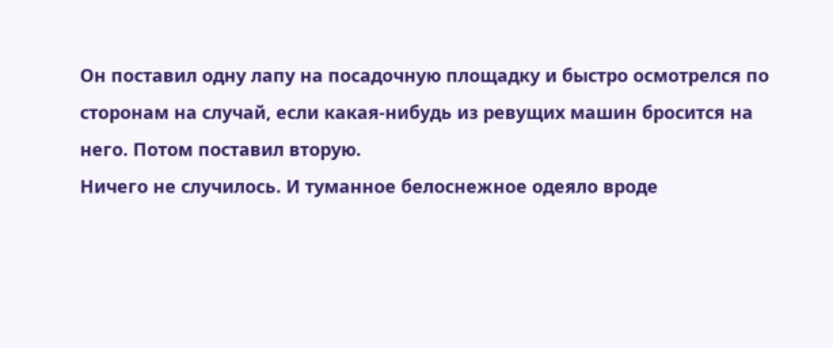Он поставил одну лапу на посадочную площадку и быстро осмотрелся по сторонам на случай, если какая-нибудь из ревущих машин бросится на него. Потом поставил вторую.
Ничего не случилось. И туманное белоснежное одеяло вроде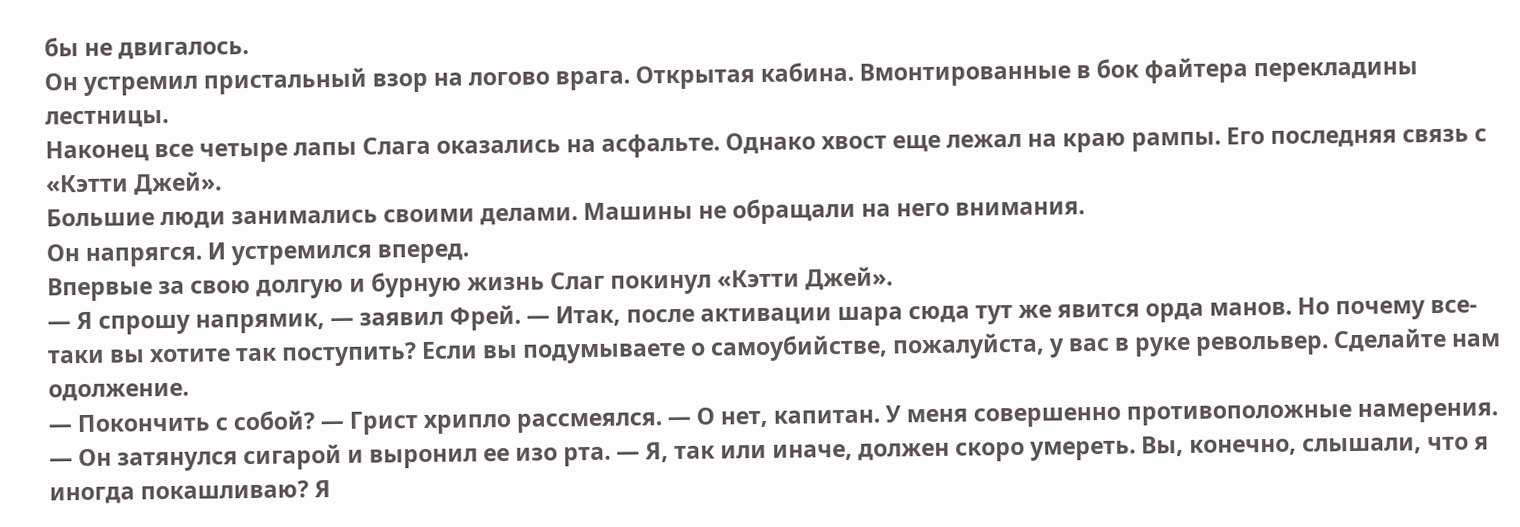бы не двигалось.
Он устремил пристальный взор на логово врага. Открытая кабина. Вмонтированные в бок файтера перекладины лестницы.
Наконец все четыре лапы Слага оказались на асфальте. Однако хвост еще лежал на краю рампы. Его последняя связь с «Кэтти Джей».
Большие люди занимались своими делами. Машины не обращали на него внимания.
Он напрягся. И устремился вперед.
Впервые за свою долгую и бурную жизнь Слаг покинул «Кэтти Джей».
— Я спрошу напрямик, — заявил Фрей. — Итак, после активации шара сюда тут же явится орда манов. Но почему все-таки вы хотите так поступить? Если вы подумываете о самоубийстве, пожалуйста, у вас в руке револьвер. Сделайте нам одолжение.
— Покончить с собой? — Грист хрипло рассмеялся. — О нет, капитан. У меня совершенно противоположные намерения. — Он затянулся сигарой и выронил ее изо рта. — Я, так или иначе, должен скоро умереть. Вы, конечно, слышали, что я иногда покашливаю? Я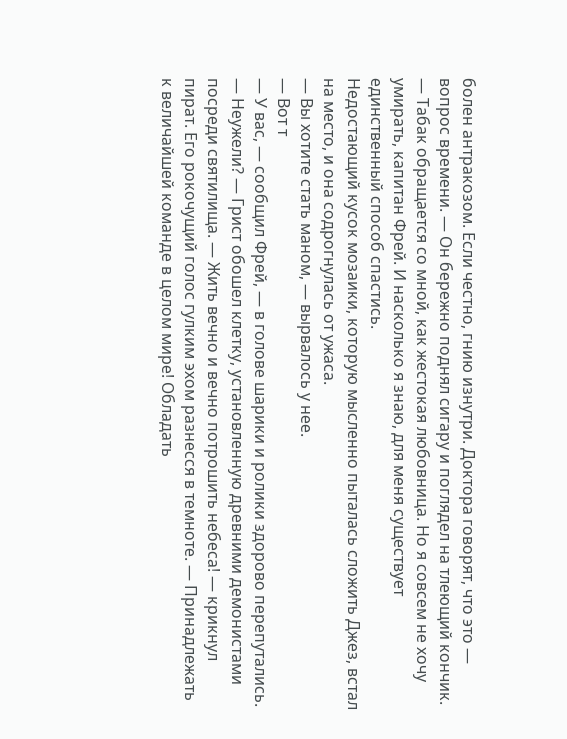болен антракозом. Если честно, гнию изнутри. Доктора говорят, что это — вопрос времени. — Он бережно поднял сигару и поглядел на тлеющий кончик. — Табак обращается со мной, как жестокая любовница. Но я совсем не хочу умирать, капитан Фрей. И насколько я знаю, для меня существует единственный способ спастись.
Недостающий кусок мозаики, которую мысленно пыталась сложить Джез, встал на место, и она содрогнулась от ужаса.
— Вы хотите стать маном, — вырвалось у нее.
— Вот т
— У вас, — сообщил Фрей, — в голове шарики и ролики здорово перепутались.
— Неужели? — Грист обошел клетку, установленную древними демонистами посреди святилища. — Жить вечно и вечно потрошить небеса! — крикнул пират. Его рокочущий голос гулким эхом разнесся в темноте. — Принадлежать к величайшей команде в целом мире! Обладать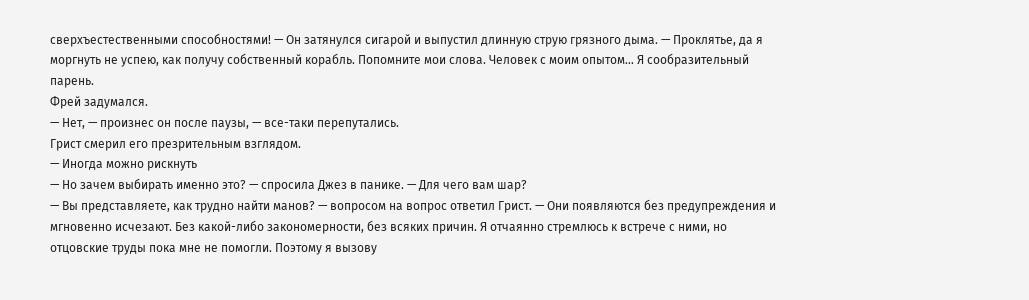сверхъестественными способностями! — Он затянулся сигарой и выпустил длинную струю грязного дыма. — Проклятье, да я моргнуть не успею, как получу собственный корабль. Попомните мои слова. Человек с моим опытом… Я сообразительный парень.
Фрей задумался.
— Нет, — произнес он после паузы, — все-таки перепутались.
Грист смерил его презрительным взглядом.
— Иногда можно рискнуть
— Но зачем выбирать именно это? — спросила Джез в панике. — Для чего вам шар?
— Вы представляете, как трудно найти манов? — вопросом на вопрос ответил Грист. — Они появляются без предупреждения и мгновенно исчезают. Без какой-либо закономерности, без всяких причин. Я отчаянно стремлюсь к встрече с ними, но отцовские труды пока мне не помогли. Поэтому я вызову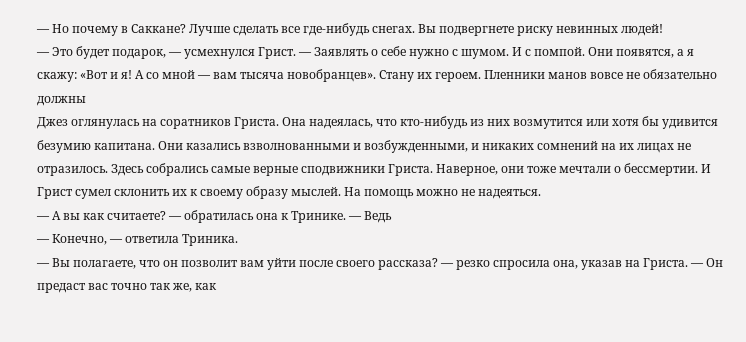— Но почему в Саккане? Лучше сделать все где-нибудь снегах. Вы подвергнете риску невинных людей!
— Это будет подарок, — усмехнулся Грист. — Заявлять о себе нужно с шумом. И с помпой. Они появятся, а я скажу: «Вот и я! А со мной — вам тысяча новобранцев». Стану их героем. Пленники манов вовсе не обязательно должны
Джез оглянулась на соратников Гриста. Она надеялась, что кто-нибудь из них возмутится или хотя бы удивится безумию капитана. Они казались взволнованными и возбужденными, и никаких сомнений на их лицах не отразилось. Здесь собрались самые верные сподвижники Гриста. Наверное, они тоже мечтали о бессмертии. И Грист сумел склонить их к своему образу мыслей. На помощь можно не надеяться.
— А вы как считаете? — обратилась она к Тринике. — Ведь
— Конечно, — ответила Триника.
— Вы полагаете, что он позволит вам уйти после своего рассказа? — резко спросила она, указав на Гриста. — Он предаст вас точно так же, как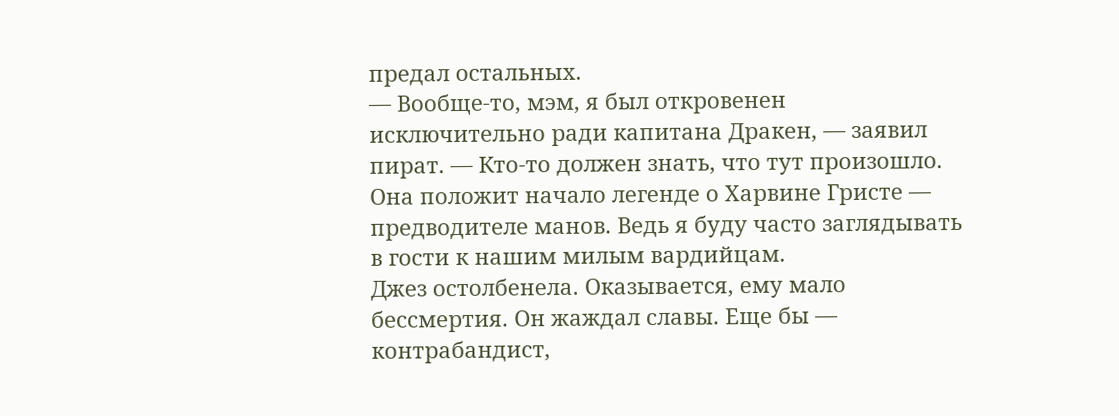предал остальных.
— Вообще-то, мэм, я был откровенен исключительно ради капитана Дракен, — заявил пират. — Кто-то должен знать, что тут произошло. Она положит начало легенде о Харвине Гристе — предводителе манов. Ведь я буду часто заглядывать в гости к нашим милым вардийцам.
Джез остолбенела. Оказывается, ему мало бессмертия. Он жаждал славы. Еще бы — контрабандист,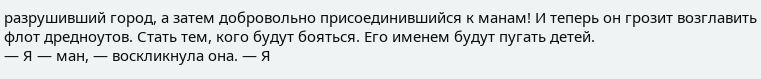разрушивший город, а затем добровольно присоединившийся к манам! И теперь он грозит возглавить флот дредноутов. Стать тем, кого будут бояться. Его именем будут пугать детей.
— Я — ман, — воскликнула она. — Я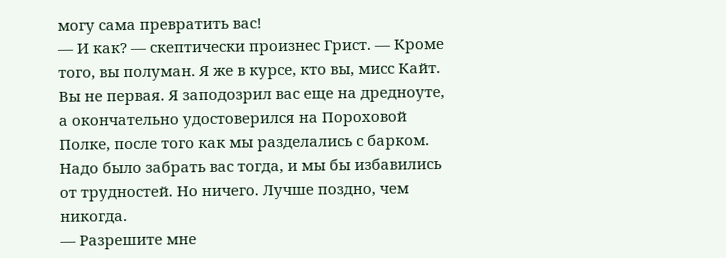могу сама превратить вас!
— И как? — скептически произнес Грист. — Кроме того, вы полуман. Я же в курсе, кто вы, мисс Кайт. Вы не первая. Я заподозрил вас еще на дредноуте, а окончательно удостоверился на Пороховой Полке, после того как мы разделались с барком. Надо было забрать вас тогда, и мы бы избавились от трудностей. Но ничего. Лучше поздно, чем никогда.
— Разрешите мне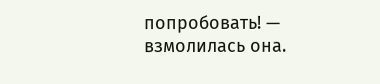попробовать! — взмолилась она.